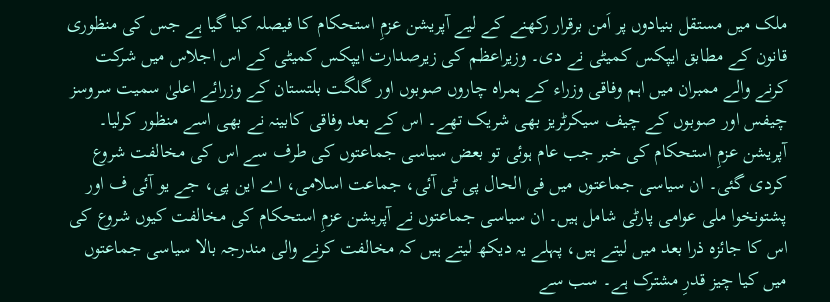ملک میں مستقل بنیادوں پر اَمن برقرار رکھنے کے لیے آپریشن عزمِ استحکام کا فیصلہ کیا گیا ہے جس کی منظوری قانون کے مطابق ایپکس کمیٹی نے دی۔ وزیراعظم کی زیرصدارت ایپکس کمیٹی کے اس اجلاس میں شرکت کرنے والے ممبران میں اہم وفاقی وزراء کے ہمراہ چاروں صوبوں اور گلگت بلتستان کے وزرائے اعلیٰ سمیت سروسز چیفس اور صوبوں کے چیف سیکرٹریز بھی شریک تھے۔ اس کے بعد وفاقی کابینہ نے بھی اسے منظور کرلیا۔ آپریشن عزمِ استحکام کی خبر جب عام ہوئی تو بعض سیاسی جماعتوں کی طرف سے اس کی مخالفت شروع کردی گئی۔ ان سیاسی جماعتوں میں فی الحال پی ٹی آئی، جماعت اسلامی، اے این پی، جے یو آئی ف اور پشتونخوا ملی عوامی پارٹی شامل ہیں۔ ان سیاسی جماعتوں نے آپریشن عزمِ استحکام کی مخالفت کیوں شروع کی اس کا جائزہ ذرا بعد میں لیتے ہیں، پہلے یہ دیکھ لیتے ہیں کہ مخالفت کرنے والی مندرجہ بالا سیاسی جماعتوں میں کیا چیز قدرِ مشترک ہے۔ سب سے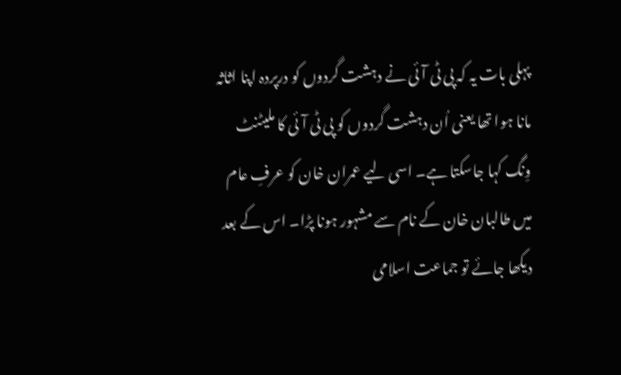پہلی بات یہ کہ پی ٹی آئی نے دہشت گردوں کو درپردہ اپنا اثاثہ مانا ہوا تھا یعنی اُن دہشت گردوں کو پی ٹی آئی کا ملیٹنٹ وِنگ کہا جاسکتا ہے۔ اسی لیے عمران خان کو عرفِ عام میں طالبان خان کے نام سے مشہور ہونا پڑا۔ اس کے بعد دیکھا جائے تو جماعت اسلامی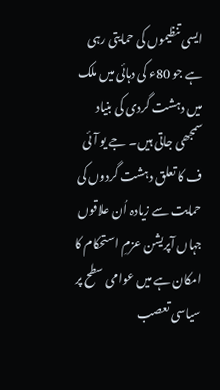ایسی تنظیموں کی حمایتی رہی ہے جو 80ء کی دہائی میں ملک میں دہشت گردی کی بنیاد سمجھی جاتی ہیں۔ جے یو آئی ف کا تعلق دہشت گردوں کی حمایت سے زیادہ اُن علاقوں جہاں آپریشن عزمِ استحکام کا امکان ہے میں عوامی سطح پر سیاسی تعصب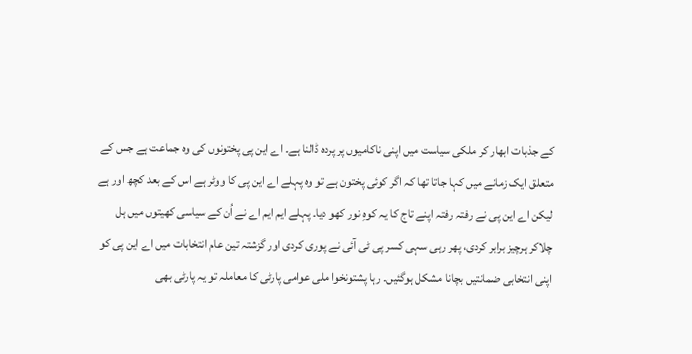کے جذبات ابھار کر ملکی سیاست میں اپنی ناکامیوں پر پردہ ڈالنا ہے۔ اے این پی پختونوں کی وہ جماعت ہے جس کے متعلق ایک زمانے میں کہا جاتا تھا کہ اگر کوئی پختون ہے تو وہ پہلے اے این پی کا ووٹر ہے اس کے بعد کچھ اور ہے لیکن اے این پی نے رفتہ رفتہ اپنے تاج کا یہ کوہِ نور کھو دیا۔ پہلے ایم ایم اے نے اُن کے سیاسی کھیتوں میں ہل چلاکر ہرچیز برابر کردی، پھر رہی سہی کسر پی ٹی آئی نے پوری کردی اور گزشتہ تین عام انتخابات میں اے این پی کو اپنی انتخابی ضمانتیں بچانا مشکل ہوگئیں۔ رہا پشتونخوا ملی عوامی پارٹی کا معاملہ تو یہ پارٹی بھی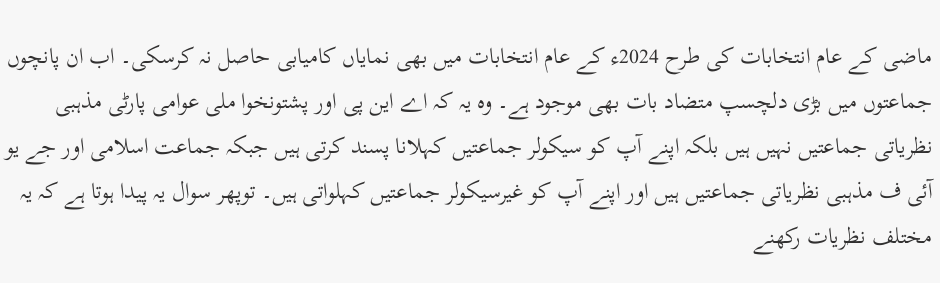ماضی کے عام انتخابات کی طرح 2024ء کے عام انتخابات میں بھی نمایاں کامیابی حاصل نہ کرسکی۔ اب ان پانچوں جماعتوں میں بڑی دلچسپ متضاد بات بھی موجود ہے۔ وہ یہ کہ اے این پی اور پشتونخوا ملی عوامی پارٹی مذہبی نظریاتی جماعتیں نہیں ہیں بلکہ اپنے آپ کو سیکولر جماعتیں کہلانا پسند کرتی ہیں جبکہ جماعت اسلامی اور جے یو آئی ف مذہبی نظریاتی جماعتیں ہیں اور اپنے آپ کو غیرسیکولر جماعتیں کہلواتی ہیں۔ توپھر سوال یہ پیدا ہوتا ہے کہ یہ مختلف نظریات رکھنے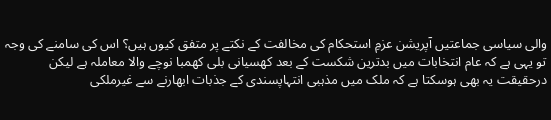والی سیاسی جماعتیں آپریشن عزمِ استحکام کی مخالفت کے نکتے پر متفق کیوں ہیں؟ اس کی سامنے کی وجہ تو یہی ہے کہ عام انتخابات میں بدترین شکست کے بعد کھسیانی بلی کھمبا نوچے والا معاملہ ہے لیکن درحقیقت یہ بھی ہوسکتا ہے کہ ملک میں مذہبی انتہاپسندی کے جذبات ابھارنے سے غیرملکی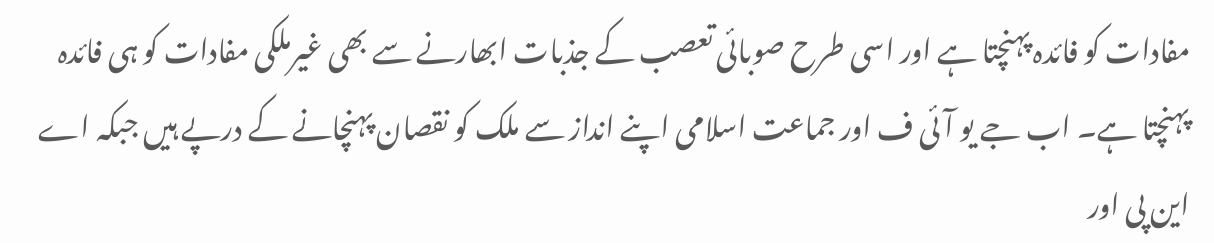مفادات کو فائدہ پہنچتا ہے اور اسی طرح صوبائی تعصب کے جذبات ابھارنے سے بھی غیرملکی مفادات کو ہی فائدہ پہنچتا ہے۔ اب جے یو آئی ف اور جماعت اسلامی اپنے انداز سے ملک کو نقصان پہنچانے کے درپے ہیں جبکہ اے این پی اور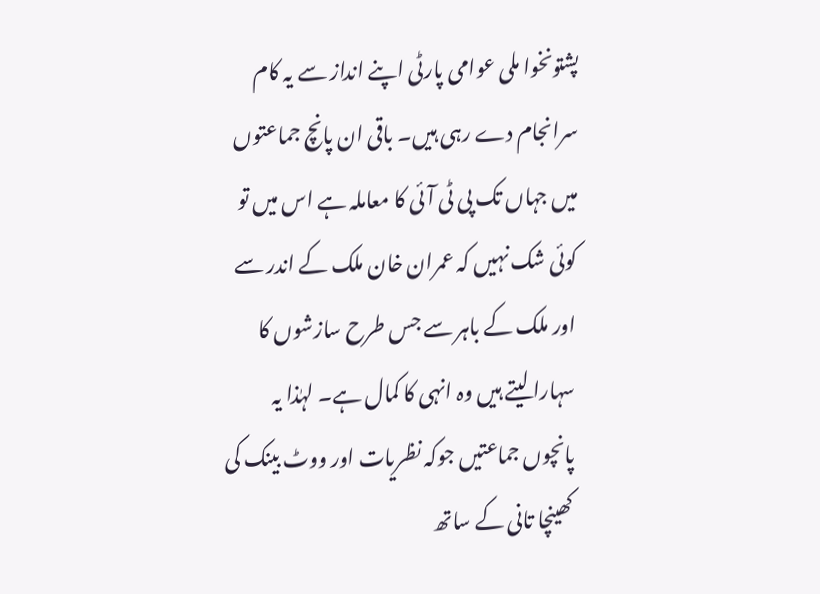پشتونخوا ملی عوامی پارٹی اپنے انداز سے یہ کام سرانجام دے رہی ہیں۔ باقی ان پانچ جماعتوں میں جہاں تک پی ٹی آئی کا معاملہ ہے اس میں تو کوئی شک نہیں کہ عمران خان ملک کے اندر سے اور ملک کے باہر سے جس طرح سازشوں کا سہارا لیتے ہیں وہ انہی کا کمال ہے۔ لہٰذا یہ پانچوں جماعتیں جوکہ نظریات اور ووٹ بینک کی کھینچا تانی کے ساتھ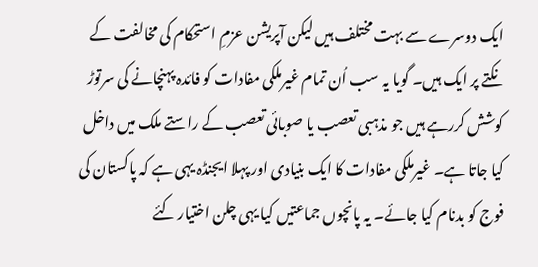ایک دوسرے سے بہت مختلف ہیں لیکن آپریشن عزمِ استحکام کی مخالفت کے نکتے پر ایک ہیں۔ گویا یہ سب اُن تمام غیرملکی مفادات کو فائدہ پہنچانے کی سرتوڑ کوشش کررہے ہیں جو مذہبی تعصب یا صوبائی تعصب کے راستے ملک میں داخل کیا جاتا ہے۔ غیرملکی مفادات کا ایک بنیادی اور پہلا ایجنڈہ یہی ہے کہ پاکستان کی فوج کو بدنام کیا جائے۔ یہ پانچوں جماعتیں کیا یہی چلن اختیار کئے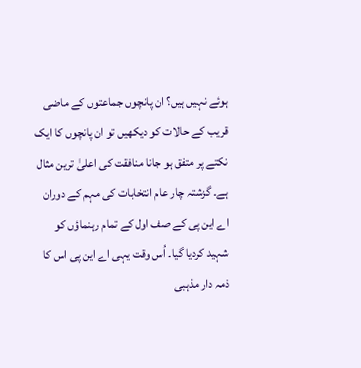ہوئے نہیں ہیں؟ ان پانچوں جماعتوں کے ماضی قریب کے حالات کو دیکھیں تو ان پانچوں کا ایک نکتے پر متفق ہو جانا منافقت کی اعلیٰ ترین مثال ہے۔ گزشتہ چار عام انتخابات کی مہم کے دوران اے این پی کے صف اول کے تمام رہنماؤں کو شہید کردیا گیا۔ اُس وقت یہی اے این پی اس کا ذمہ دار مذہبی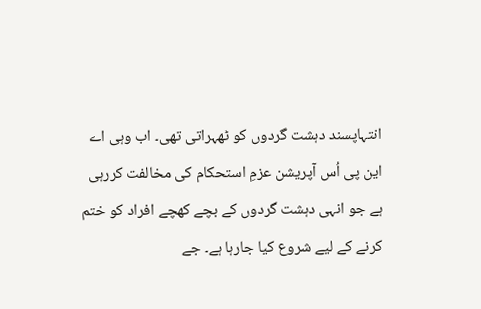انتہاپسند دہشت گردوں کو ٹھہراتی تھی۔ اب وہی اے این پی اُس آپریشن عزمِ استحکام کی مخالفت کررہی ہے جو انہی دہشت گردوں کے بچے کھچے افراد کو ختم کرنے کے لیے شروع کیا جارہا ہے۔ جے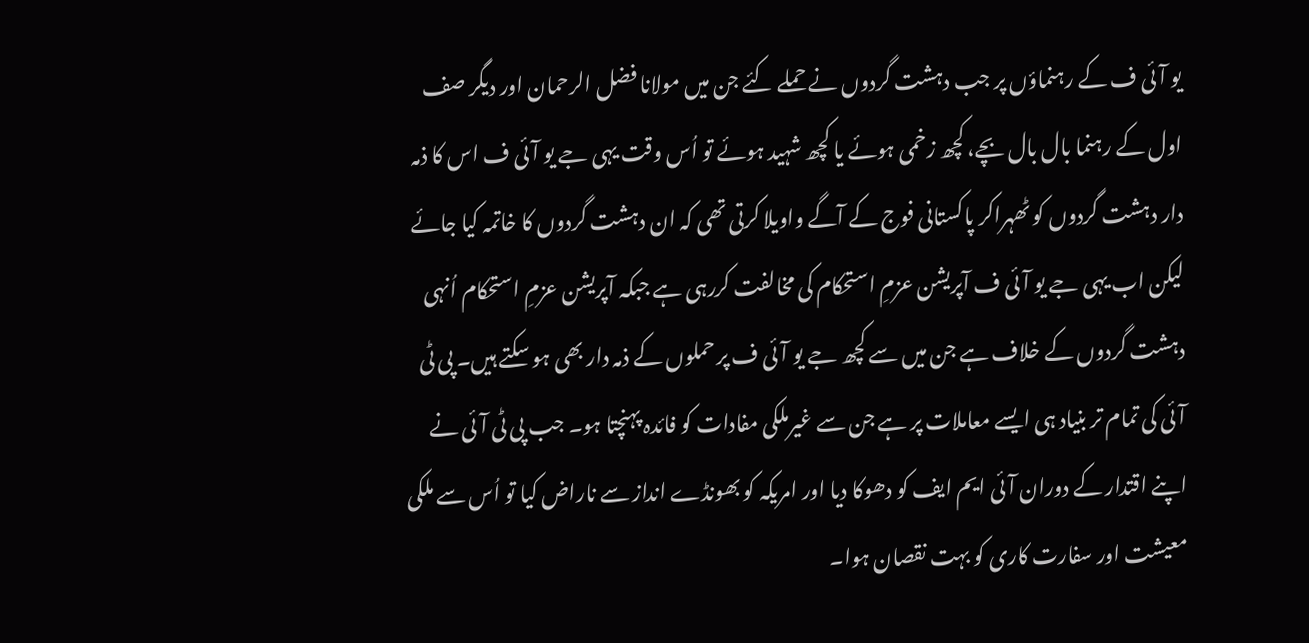یو آئی ف کے رہنماؤں پر جب دہشت گردوں نے حملے کئے جن میں مولانا فضل الرحمان اور دیگر صف اول کے رہنما بال بال بچے، کچھ زخمی ہوئے یا کچھ شہید ہوئے تو اُس وقت یہی جے یو آئی ف اس کا ذمہ دار دہشت گردوں کو ٹھہراکر پاکستانی فوج کے آگے واویلا کرتی تھی کہ ان دہشت گردوں کا خاتمہ کیا جائے لیکن اب یہی جے یو آئی ف آپریشن عزمِ استحکام کی مخالفت کررہی ہے جبکہ آپریشن عزمِ استحکام اُنہی دہشت گردوں کے خلاف ہے جن میں سے کچھ جے یو آئی ف پر حملوں کے ذمہ دار بھی ہو سکتے ہیں۔ پی ٹی آئی کی تمام تر بنیاد ہی ایسے معاملات پر ہے جن سے غیرملکی مفادات کو فائدہ پہنچتا ہو۔ جب پی ٹی آئی نے اپنے اقتدار کے دوران آئی ایم ایف کو دھوکا دیا اور امریکہ کو بھونڈے انداز سے ناراض کیا تو اُس سے ملکی معیشت اور سفارت کاری کو بہت نقصان ہوا۔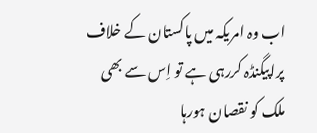اب وہ امریکہ میں پاکستان کے خلاف پراپیگنڈہ کررہی ہے تو اِس سے بھی ملک کو نقصان ہورہا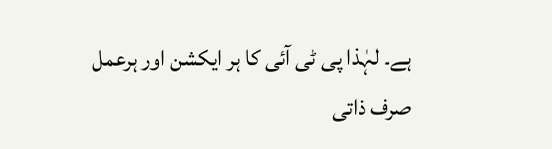ہے۔ لہٰذا پی ٹی آئی کا ہر ایکشن اور ہرعمل صرف ذاتی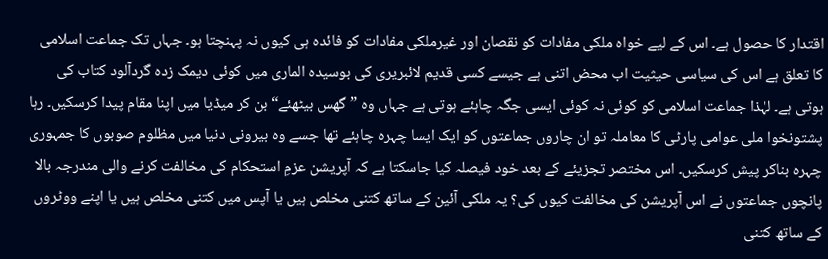اقتدار کا حصول ہے۔ اس کے لیے خواہ ملکی مفادات کو نقصان اور غیرملکی مفادات کو فائدہ ہی کیوں نہ پہنچتا ہو۔ جہاں تک جماعت اسلامی کا تعلق ہے اس کی سیاسی حیثیت اب محض اتنی ہے جیسے کسی قدیم لائبریری کی بوسیدہ الماری میں کوئی دیمک زدہ گردآلود کتاب کی ہوتی ہے۔ لہٰذا جماعت اسلامی کو کوئی نہ کوئی ایسی جگہ چاہئے ہوتی ہے جہاں وہ ”گھس بیٹھئے“ بن کر میڈیا میں اپنا مقام پیدا کرسکیں۔ رہا پشتونخوا ملی عوامی پارٹی کا معاملہ تو ان چاروں جماعتوں کو ایک ایسا چہرہ چاہئے تھا جسے وہ بیرونی دنیا میں مظلوم صوبوں کا جمہوری چہرہ بناکر پیش کرسکیں۔ اس مختصر تجزیئے کے بعد خود فیصلہ کیا جاسکتا ہے کہ آپریشن عزمِ استحکام کی مخالفت کرنے والی مندرجہ بالا پانچوں جماعتوں نے اس آپریشن کی مخالفت کیوں کی؟ یہ ملکی آئین کے ساتھ کتنی مخلص ہیں یا آپس میں کتنی مخلص ہیں یا اپنے ووٹروں کے ساتھ کتنی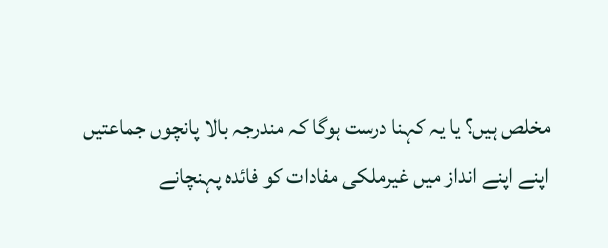مخلص ہیں؟ یا یہ کہنا درست ہوگا کہ مندرجہ بالا پانچوں جماعتیں اپنے اپنے انداز میں غیرملکی مفادات کو فائدہ پہنچانے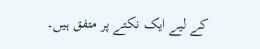کے لیے ایک نکتے پر متفق ہیں۔